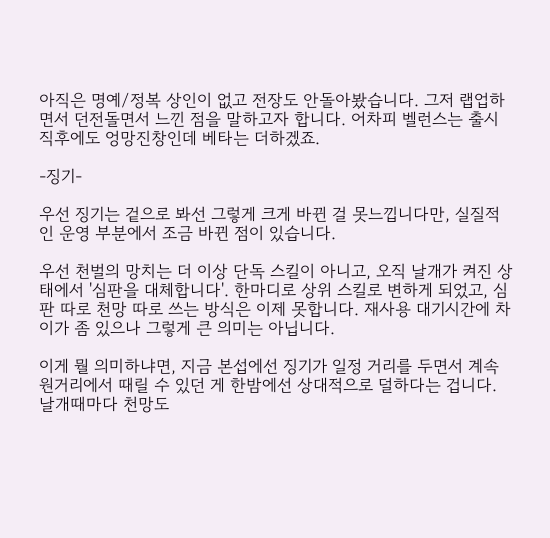아직은 명예/정복 상인이 없고 전장도 안돌아봤습니다. 그저 랩업하면서 던전돌면서 느낀 점을 말하고자 합니다. 어차피 벨런스는 출시 직후에도 엉망진창인데 베타는 더하겠죠.

-징기-

우선 징기는 겉으로 봐선 그렇게 크게 바뀐 걸 못느낍니다만, 실질적인 운영 부분에서 조금 바뀐 점이 있습니다.

우선 천벌의 망치는 더 이상 단독 스킬이 아니고, 오직 날개가 켜진 상태에서 '심판을 대체합니다'. 한마디로 상위 스킬로 변하게 되었고, 심판 따로 천망 따로 쓰는 방식은 이제 못합니다. 재사용 대기시간에 차이가 좀 있으나 그렇게 큰 의미는 아닙니다.

이게 뭘 의미하냐면, 지금 본섭에선 징기가 일정 거리를 두면서 계속 원거리에서 때릴 수 있던 게 한밤에선 상대적으로 덜하다는 겁니다. 날개때마다 천망도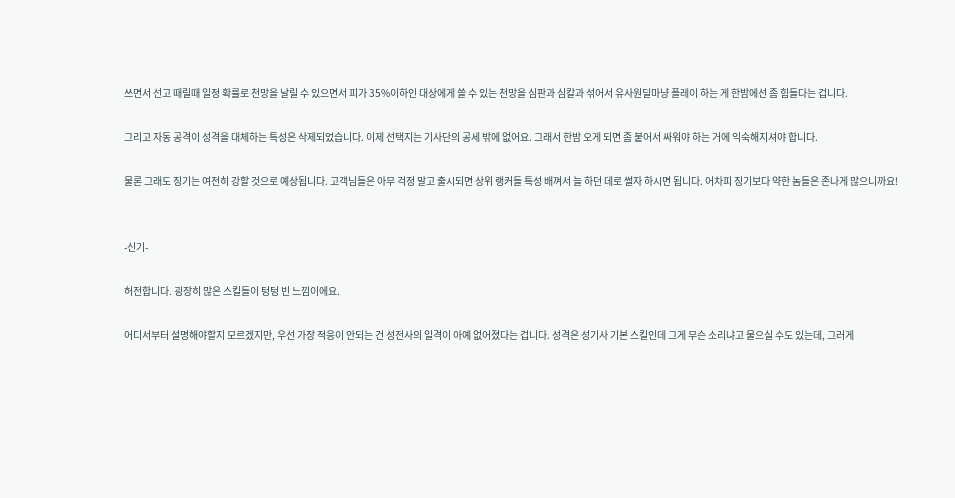쓰면서 선고 때릴때 일정 확률로 천망을 날릴 수 있으면서 피가 35%이하인 대상에게 쓸 수 있는 천망을 심판과 심칼과 섞어서 유사원딜마냥 플레이 하는 게 한밤에선 좀 힘들다는 겁니다.

그리고 자동 공격이 성격을 대체하는 특성은 삭제되었습니다. 이제 선택지는 기사단의 공세 밖에 없어요. 그래서 한밤 오게 되면 좀 붙어서 싸워야 하는 거에 익숙해지셔야 합니다.

물론 그래도 징기는 여전히 강할 것으로 예상됩니다. 고객님들은 아무 걱정 말고 출시되면 상위 랭커들 특성 배껴서 늘 하던 데로 썰자 하시면 됩니다. 어차피 징기보다 약한 놈들은 존나게 많으니까요!


-신기-

허전합니다. 굉장히 많은 스킬들이 텅텅 빈 느낌이에요.

어디서부터 설명해야할지 모르겠지만, 우선 가장 적응이 안되는 건 성전사의 일격이 아예 없어졌다는 겁니다. 성격은 성기사 기본 스킬인데 그게 무슨 소리냐고 물으실 수도 있는데, 그러게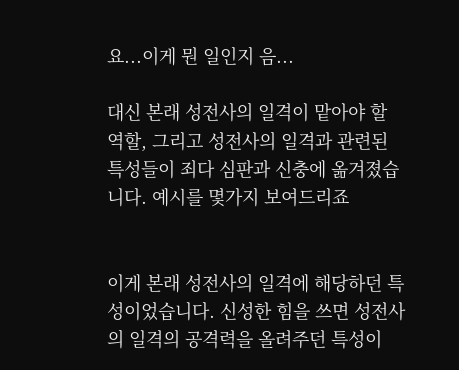요...이게 뭔 일인지 음...

대신 본래 성전사의 일격이 맡아야 할 역할, 그리고 성전사의 일격과 관련된 특성들이 죄다 심판과 신충에 옮겨졌습니다. 예시를 몇가지 보여드리죠


이게 본래 성전사의 일격에 해당하던 특성이었습니다. 신성한 힘을 쓰면 성전사의 일격의 공격력을 올려주던 특성이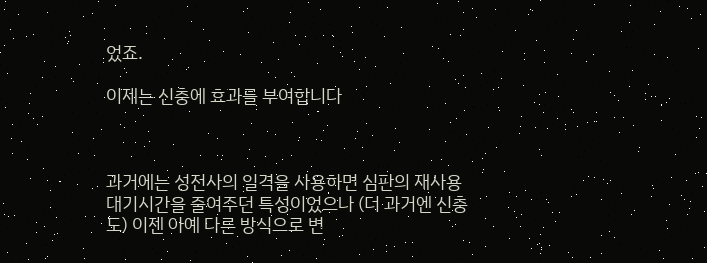었죠.

이제는 신충에 효과를 부여합니다



과거에는 성전사의 일격을 사용하면 심판의 재사용 대기시간을 줄여주던 특성이었으나 (더 과거엔 신충도) 이젠 아예 다른 방식으로 변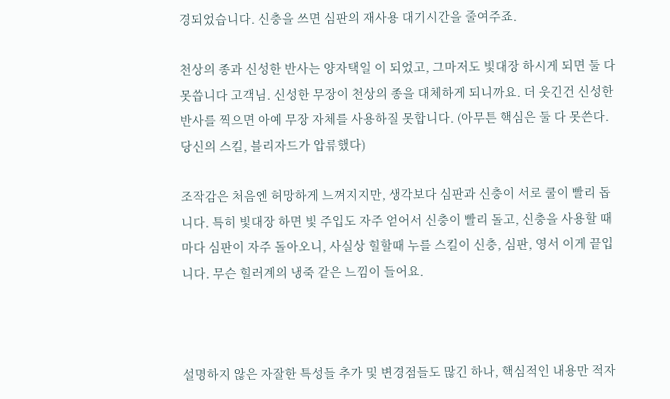경되었습니다. 신충을 쓰면 심판의 재사용 대기시간을 줄여주죠.

천상의 종과 신성한 반사는 양자택일 이 되었고, 그마저도 빛대장 하시게 되면 둘 다 못씁니다 고객님. 신성한 무장이 천상의 종을 대체하게 되니까요. 더 웃긴건 신성한 반사를 찍으면 아예 무장 자체를 사용하질 못합니다. (아무튼 핵심은 둘 다 못쓴다. 당신의 스킬, 블리자드가 압류했다)

조작감은 처음엔 허망하게 느껴지지만, 생각보다 심판과 신충이 서로 쿨이 빨리 돕니다. 특히 빛대장 하면 빛 주입도 자주 얻어서 신충이 빨리 돌고, 신충을 사용할 때마다 심판이 자주 돌아오니, 사실상 힐할때 누를 스킬이 신충, 심판, 영서 이게 끝입니다. 무슨 힐러계의 냉죽 같은 느낌이 들어요.



설명하지 않은 자잘한 특성들 추가 및 변경점들도 많긴 하나, 핵심적인 내용만 적자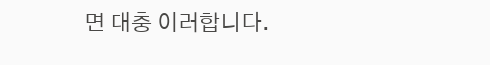면 대충 이러합니다.